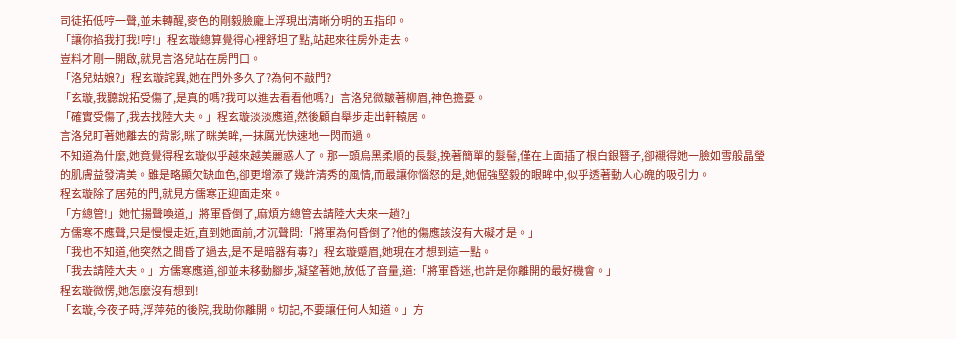司徒拓低哼一聲,並未轉醒,麥色的剛毅臉龐上浮現出清晰分明的五指印。
「讓你掐我打我!哼!」程玄璇總算覺得心裡舒坦了點,站起來往房外走去。
豈料才剛一開啟,就見言洛兒站在房門口。
「洛兒姑娘?」程玄璇詫異,她在門外多久了?為何不敲門?
「玄璇,我聽說拓受傷了,是真的嗎?我可以進去看看他嗎?」言洛兒微皺著柳眉,神色擔憂。
「確實受傷了,我去找陸大夫。」程玄璇淡淡應道,然後顧自舉步走出軒轅居。
言洛兒盯著她離去的背影,眯了眯美眸,一抹厲光快速地一閃而過。
不知道為什麼,她竟覺得程玄璇似乎越來越美麗惑人了。那一頭烏黑柔順的長髮,挽著簡單的髮髻,僅在上面插了根白銀簪子,卻襯得她一臉如雪般晶瑩的肌膚益發清美。雖是略顯欠缺血色,卻更增添了幾許清秀的風情,而最讓你惱怒的是,她倔強堅毅的眼眸中,似乎透著動人心魄的吸引力。
程玄璇除了居苑的門,就見方儒寒正迎面走來。
「方總管!」她忙揚聲喚道,」將軍昏倒了,麻煩方總管去請陸大夫來一趟?」
方儒寒不應聲,只是慢慢走近,直到她面前,才沉聲問:「將軍為何昏倒了?他的傷應該沒有大礙才是。」
「我也不知道,他突然之間昏了過去,是不是暗器有毒?」程玄璇蹙眉,她現在才想到這一點。
「我去請陸大夫。」方儒寒應道,卻並未移動腳步,凝望著她,放低了音量,道:「將軍昏迷,也許是你離開的最好機會。」
程玄璇微愣,她怎麼沒有想到!
「玄璇,今夜子時,浮萍苑的後院,我助你離開。切記,不要讓任何人知道。」方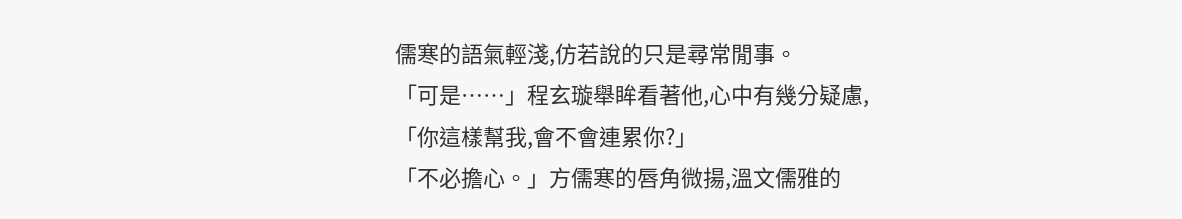儒寒的語氣輕淺,仿若說的只是尋常閒事。
「可是……」程玄璇舉眸看著他,心中有幾分疑慮,「你這樣幫我,會不會連累你?」
「不必擔心。」方儒寒的唇角微揚,溫文儒雅的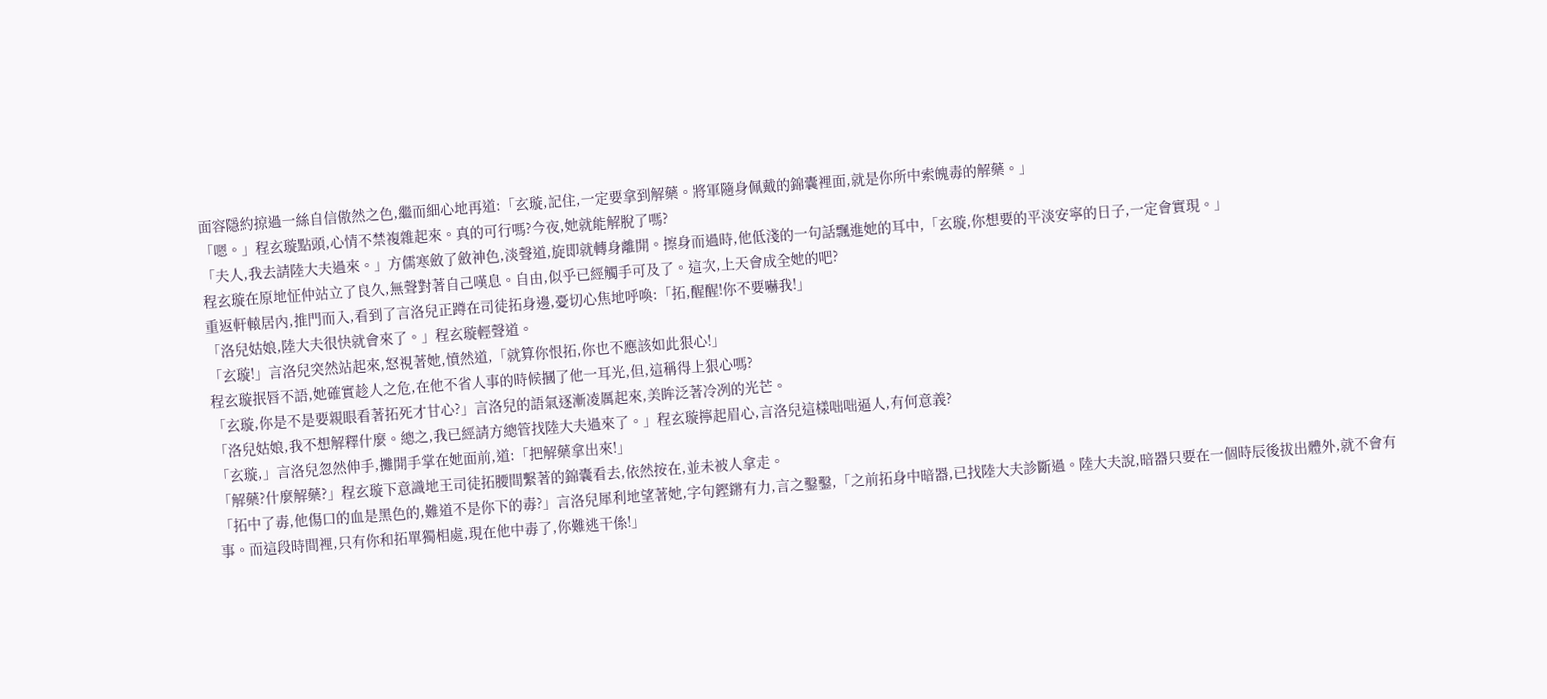面容隱約掠過一絲自信傲然之色,繼而細心地再道:「玄璇,記住,一定要拿到解藥。將軍隨身佩戴的錦囊裡面,就是你所中索魄毒的解藥。」
「嗯。」程玄璇點頭,心情不禁複雜起來。真的可行嗎?今夜,她就能解脫了嗎?
「夫人,我去請陸大夫過來。」方儒寒斂了斂神色,淡聲道,旋即就轉身離開。擦身而過時,他低淺的一句話飄進她的耳中,「玄璇,你想要的平淡安寧的日子,一定會實現。」
程玄璇在原地怔仲站立了良久,無聲對著自己嘆息。自由,似乎已經觸手可及了。這次,上天會成全她的吧?
重返軒轅居內,推門而入,看到了言洛兒正蹲在司徒拓身邊,憂切心焦地呼喚:「拓,醒醒!你不要嚇我!」
「洛兒姑娘,陸大夫很快就會來了。」程玄璇輕聲道。
「玄璇!」言洛兒突然站起來,怒視著她,憤然道,「就算你恨拓,你也不應該如此狠心!」
程玄璇抿唇不語,她確實趁人之危,在他不省人事的時候摑了他一耳光,但,這稱得上狠心嗎?
「玄璇,你是不是要親眼看著拓死才甘心?」言洛兒的語氣逐漸凌厲起來,美眸泛著冷冽的光芒。
「洛兒姑娘,我不想解釋什麼。總之,我已經請方總管找陸大夫過來了。」程玄璇擰起眉心,言洛兒這樣咄咄逼人,有何意義?
「玄璇,」言洛兒忽然伸手,攤開手掌在她面前,道:「把解藥拿出來!」
「解藥?什麼解藥?」程玄璇下意識地王司徒拓腰間繫著的錦囊看去,依然按在,並未被人拿走。
「拓中了毒,他傷口的血是黑色的,難道不是你下的毒?」言洛兒犀利地望著她,字句鏗鏘有力,言之鑿鑿,「之前拓身中暗器,已找陸大夫診斷過。陸大夫說,暗器只要在一個時辰後拔出體外,就不會有事。而這段時間裡,只有你和拓單獨相處,現在他中毒了,你難逃干係!」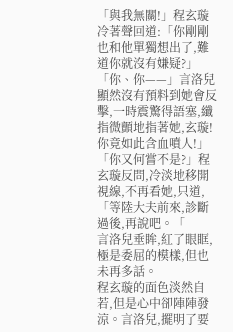「與我無關!」程玄璇冷著聲回道:「你剛剛也和他單獨想出了,難道你就沒有嫌疑?」
「你、你——」言洛兒顯然沒有預料到她會反擊,一時震驚得語塞,纖指微顫地指著她,玄璇!你竟如此含血噴人!」
「你又何嘗不是?」程玄璇反問,冷淡地移開視線,不再看她,只道,「等陸大夫前來,診斷過後,再說吧。「
言洛兒垂眸,紅了眼眶,極是委屈的模樣,但也未再多話。
程玄璇的面色淡然自若,但是心中卻陣陣發涼。言洛兒,擺明了要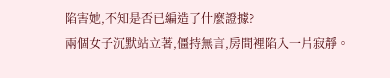陷害她,不知是否已編造了什麼證據?
兩個女子沉默站立著,僵持無言,房間裡陷入一片寂靜。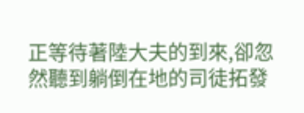正等待著陸大夫的到來,卻忽然聽到躺倒在地的司徒拓發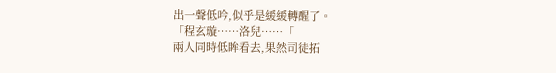出一聲低吟,似乎是緩緩轉醒了。
「程玄璇……洛兒……「
兩人同時低眸看去,果然司徒拓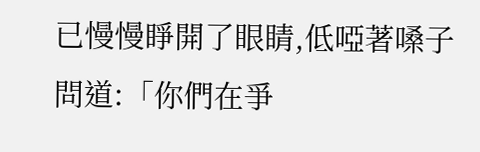已慢慢睜開了眼睛,低啞著嗓子問道:「你們在爭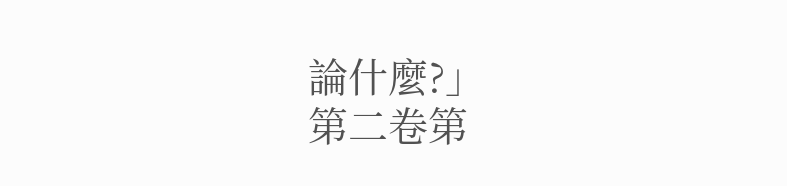論什麼?」
第二卷第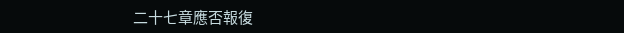二十七章應否報復